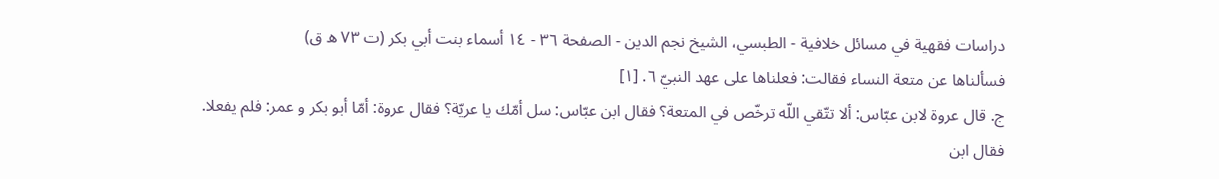دراسات فقهية في مسائل خلافية - الطبسي، الشيخ نجم الدين - الصفحة ٣٦ - ١٤ أسماء بنت أبي بكر (ت ٧٣ ه ق)
فسألناها عن متعة النساء فقالت: فعلناها على عهد النبيّ ٦. [١]
ج. قال عروة لابن عبّاس: ألا تتّقي اللّه ترخّص في المتعة؟ فقال ابن عبّاس: سل أمّك يا عريّة؟ فقال عروة: أمّا أبو بكر و عمر: فلم يفعلا.
فقال ابن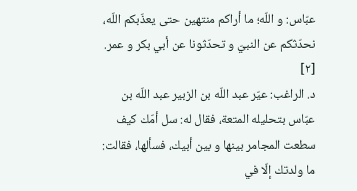عبّاس: و اللّه؛ ما أراكم منتهين حتى يعذّبكم اللّه، نحدّثكم عن النبيّ و تحدّثونا عن أبي بكر و عمر. [٢]
د. الراغب: عيّر عبد اللّه بن الزبير عبد اللّه بن عبّاس بتحليله المتعة، فقال له: سل أمّك كيف سطعت المجامر بينها و بين أبيك، فسألها، فقالت:
ما ولدتك إلّا في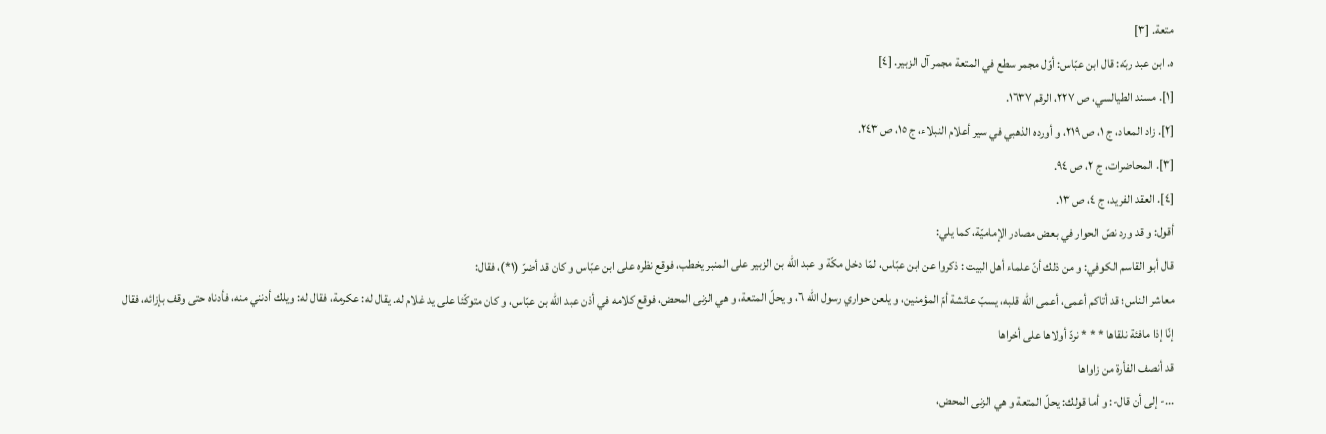متعة. [٣]
ه. ابن عبد ربّه: قال ابن عبّاس: أوّل مجمر سطع في المتعة مجمر آل الزبير. [٤]
[١]. مسند الطيالسي، ص ٢٢٧، الرقم ١٦٣٧.
[٢]. زاد المعاد، ج ١، ص ٢١٩، و أورده الذهبي في سير أعلام النبلاء، ج ١٥، ص ٢٤٣.
[٣]. المحاضرات، ج ٢، ص ٩٤.
[٤]. العقد الفريد، ج ٤، ص ١٣.
أقول: و قد ورد نصّ الحوار في بعض مصادر الإماميّة، كما يلي:
قال أبو القاسم الكوفي: و من ذلك أنّ علماء أهل البيت : ذكروا عن ابن عبّاس، لمّا دخل مكّة و عبد اللّه بن الزبير على المنبر يخطب، فوقع نظره على ابن عبّاس و كان قد أضرّ (١*)، فقال:
معاشر الناس؛ قد أتاكم أعمى، أعمى اللّه قلبه، يسبّ عائشة أمّ المؤمنين، و يلعن حواري رسول اللّه ٦، و يحلّ المتعة، و هي الزنى المحض، فوقع كلامه في أذن عبد اللّه بن عبّاس، و كان متوكّئا على يد غلام له. يقال له: عكرمة، فقال له: ويلك أدنني منه، فأدناه حتى وقف بإزائه، فقال
إنّا إذا مافئة نلقاها * * * نردّ أولاها على أخراها
قد أنصف الفأرة من زاواها
...- إلى أن قال-: و أما قولك: يحلّ المتعة و هي الزنى المحض،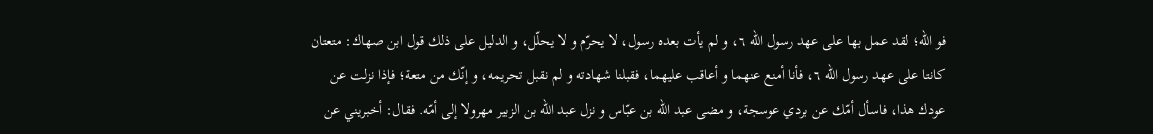فو اللّه؛ لقد عمل بها على عهد رسول اللّه ٦، و لم يأت بعده رسول، لا يحرّم و لا يحلّل، و الدليل على ذلك قول ابن صهاك: متعتان كانتا على عهد رسول اللّه ٦، فأنا أمنع عنهما و أعاقب عليهما، فقبلنا شهادته و لم نقبل تحريمه، و إنّك من متعة؛ فإذا نزلت عن عودك هذا، فاسأل أمّك عن بردي عوسجة، و مضى عبد اللّه بن عبّاس و نزل عبد اللّه بن الزبير مهرولا إلى أمّه. فقال: أخبريني عن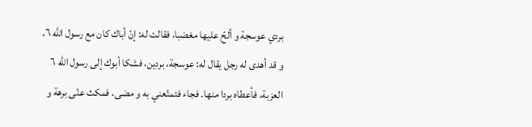بردي عوسجة و ألحّ عليها مغضبا، فقالت له: إنّ أباك كان مع رسول اللّه ٦، و قد أهدى له رجل يقال له: عوسجة، بردين، فشكا أبوك إلى رسول اللّه ٦ العزبة، فأعطاه بردا منها. فجاء فتمتّعني به و مضى، فمكث عنّى برهة و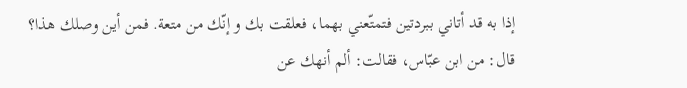إذا به قد أتاني ببردتين فتمتّعني بهما، فعلقت بك و إنّك من متعة. فمن أين وصلك هذا؟
قال: من ابن عبّاس، فقالت: ألم أنهك عن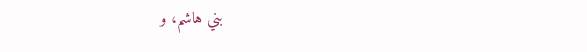بني هاشم، و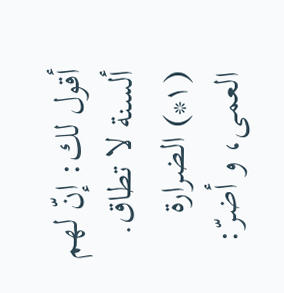أقول لك: إنّ لهم ألسنة لا تطاق. (١*) الضرارة العمى، و أضرّ: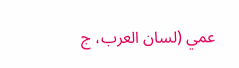عمي (لسان العرب، ج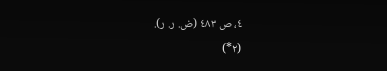٤، ص ٤٨٣ (ض. ر. ر).
(٢*)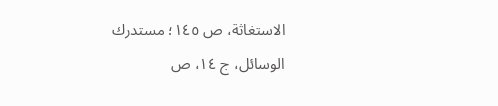الاستغاثة، ص ١٤٥؛ مستدرك الوسائل، ج ١٤، ص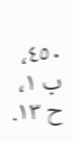٤٥٠، ب ١، ح ١٣.